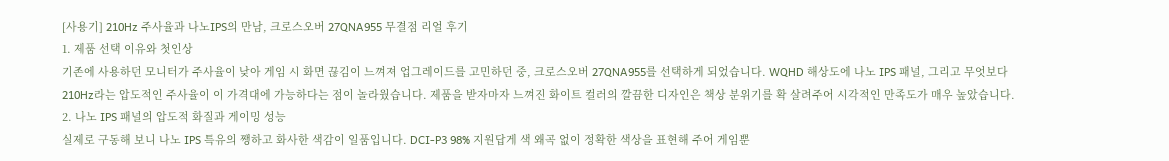[사용기] 210Hz 주사율과 나노IPS의 만남, 크로스오버 27QNA955 무결점 리얼 후기
1. 제품 선택 이유와 첫인상
기존에 사용하던 모니터가 주사율이 낮아 게임 시 화면 끊김이 느껴져 업그레이드를 고민하던 중, 크로스오버 27QNA955를 선택하게 되었습니다. WQHD 해상도에 나노 IPS 패널, 그리고 무엇보다 210Hz라는 압도적인 주사율이 이 가격대에 가능하다는 점이 놀라웠습니다. 제품을 받자마자 느껴진 화이트 컬러의 깔끔한 디자인은 책상 분위기를 확 살려주어 시각적인 만족도가 매우 높았습니다.
2. 나노 IPS 패널의 압도적 화질과 게이밍 성능
실제로 구동해 보니 나노 IPS 특유의 쨍하고 화사한 색감이 일품입니다. DCI-P3 98% 지원답게 색 왜곡 없이 정확한 색상을 표현해 주어 게임뿐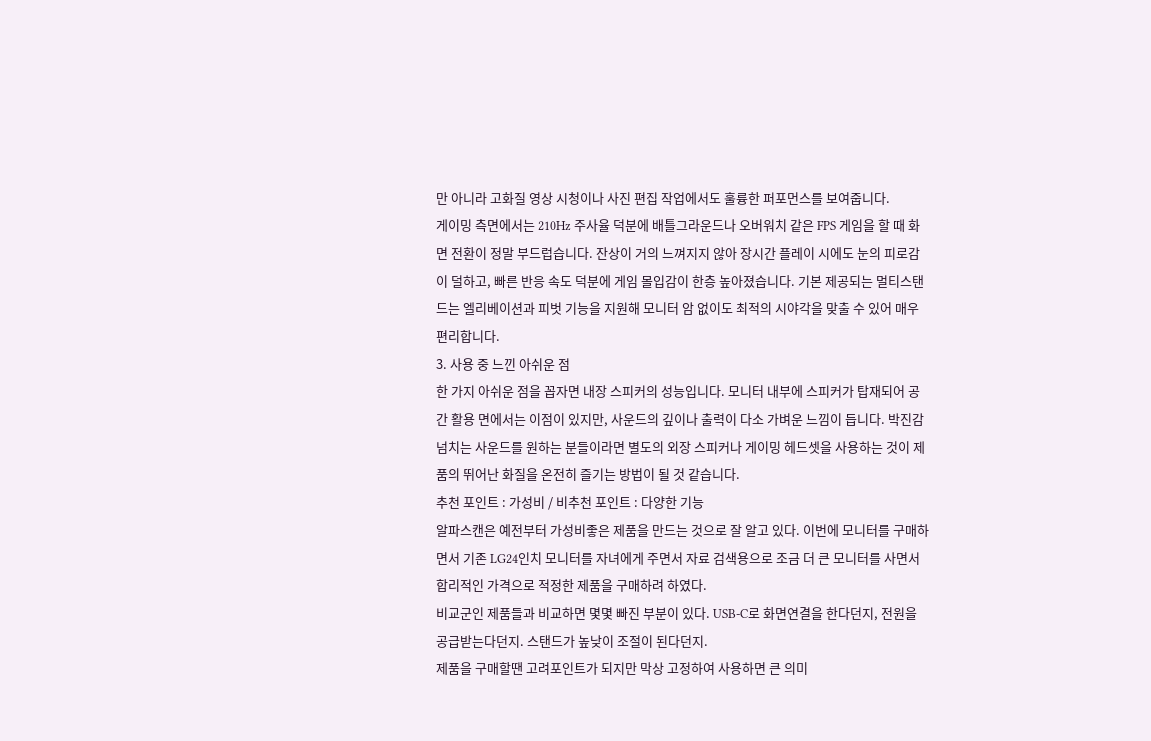만 아니라 고화질 영상 시청이나 사진 편집 작업에서도 훌륭한 퍼포먼스를 보여줍니다.
게이밍 측면에서는 210Hz 주사율 덕분에 배틀그라운드나 오버워치 같은 FPS 게임을 할 때 화면 전환이 정말 부드럽습니다. 잔상이 거의 느껴지지 않아 장시간 플레이 시에도 눈의 피로감이 덜하고, 빠른 반응 속도 덕분에 게임 몰입감이 한층 높아졌습니다. 기본 제공되는 멀티스탠드는 엘리베이션과 피벗 기능을 지원해 모니터 암 없이도 최적의 시야각을 맞출 수 있어 매우 편리합니다.
3. 사용 중 느낀 아쉬운 점
한 가지 아쉬운 점을 꼽자면 내장 스피커의 성능입니다. 모니터 내부에 스피커가 탑재되어 공간 활용 면에서는 이점이 있지만, 사운드의 깊이나 출력이 다소 가벼운 느낌이 듭니다. 박진감 넘치는 사운드를 원하는 분들이라면 별도의 외장 스피커나 게이밍 헤드셋을 사용하는 것이 제품의 뛰어난 화질을 온전히 즐기는 방법이 될 것 같습니다.
추천 포인트 : 가성비 / 비추천 포인트 : 다양한 기능
알파스캔은 예전부터 가성비좋은 제품을 만드는 것으로 잘 알고 있다. 이번에 모니터를 구매하면서 기존 LG24인치 모니터를 자녀에게 주면서 자료 검색용으로 조금 더 큰 모니터를 사면서 합리적인 가격으로 적정한 제품을 구매하려 하였다.
비교군인 제품들과 비교하면 몇몇 빠진 부분이 있다. USB-C로 화면연결을 한다던지, 전원을 공급받는다던지. 스탠드가 높낮이 조절이 된다던지.
제품을 구매할땐 고려포인트가 되지만 막상 고정하여 사용하면 큰 의미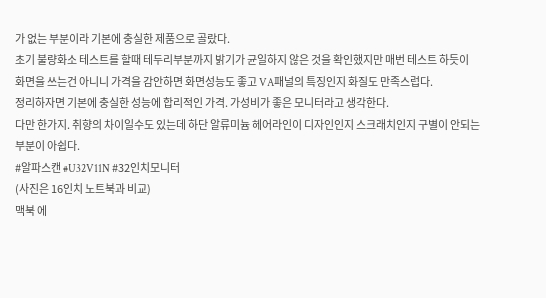가 없는 부분이라 기본에 충실한 제품으로 골랐다.
초기 불량화소 테스트를 할때 테두리부분까지 밝기가 균일하지 않은 것을 확인했지만 매번 테스트 하듯이 화면을 쓰는건 아니니 가격을 감안하면 화면성능도 좋고 VA패널의 특징인지 화질도 만족스럽다.
정리하자면 기본에 충실한 성능에 합리적인 가격. 가성비가 좋은 모니터라고 생각한다.
다만 한가지. 취향의 차이일수도 있는데 하단 알류미늄 헤어라인이 디자인인지 스크래치인지 구별이 안되는 부분이 아쉽다.
#알파스캔 #U32V11N #32인치모니터
(사진은 16인치 노트북과 비교)
맥북 에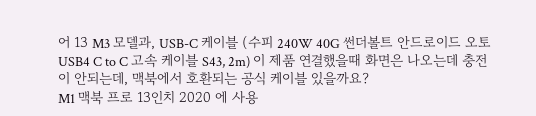어 13 M3 모델과, USB-C 케이블 (수피 240W 40G 썬더볼트 안드로이드 오토 USB4 C to C 고속 케이블 S43, 2m) 이 제품 연결했을때 화면은 나오는데 충전이 안되는데, 맥북에서 호환되는 공식 케이블 있을까요?
M1 맥북 프로 13인치 2020 에 사용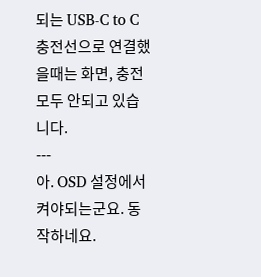되는 USB-C to C 충전선으로 연결했을때는 화면, 충전 모두 안되고 있습니다.
---
아. OSD 설정에서 켜야되는군요. 동작하네요.